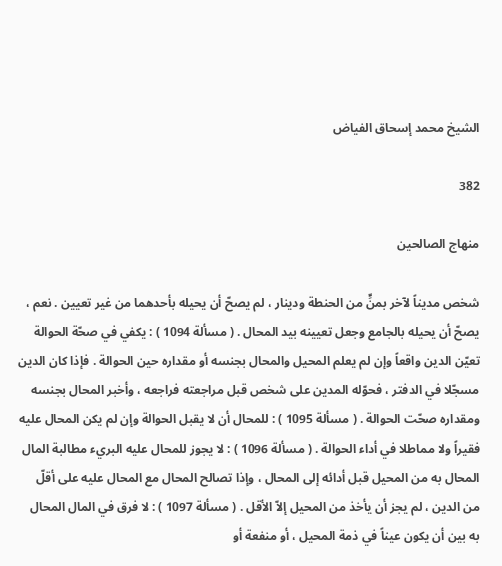الشيخ محمد إسحاق الفياض

382

منهاج الصالحين

شخص مديناً لآخر بمنٍّ من الحنطة ودينار ، لم يصحّ أن يحيله بأحدهما من غير تعيين . نعم ، يصحّ أن يحيله بالجامع وجعل تعيينه بيد المحال . ( مسألة 1094 ) : يكفي في صحّة الحوالة تعيّن الدين واقعاً وإن لم يعلم المحيل والمحال بجنسه أو مقداره حين الحوالة . فإذا كان الدين مسجّلا في الدفتر ، فحوّله المدين على شخص قبل مراجعته فراجعه ، وأخبر المحال بجنسه ومقداره صحّت الحوالة . ( مسألة 1095 ) : للمحال أن لا يقبل الحوالة وإن لم يكن المحال عليه فقيراً ولا مماطلا في أداء الحوالة . ( مسألة 1096 ) : لا يجوز للمحال عليه البريء مطالبة المال المحال به من المحيل قبل أدائه إلى المحال ، وإذا تصالح المحال مع المحال عليه على أقلّ من الدين ، لم يجز أن يأخذ من المحيل إلاّ الأقل . ( مسألة 1097 ) : لا فرق في المال المحال به بين أن يكون عيناً في ذمة المحيل ، أو منفعة أو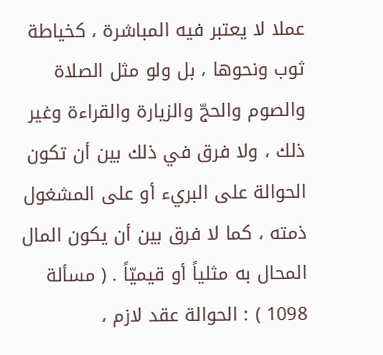عملا لا يعتبر فيه المباشرة ، كخياطة ثوب ونحوها ، بل ولو مثل الصلاة والصوم والحجّ والزيارة والقراءة وغير ذلك ، ولا فرق في ذلك بين أن تكون الحوالة على البريء أو على المشغول ذمته ، كما لا فرق بين أن يكون المال المحال به مثلياً أو قيميّاً . ( مسألة 1098 ) : الحوالة عقد لازم ،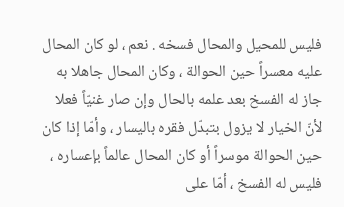فليس للمحيل والمحال فسخه . نعم ، لو كان المحال عليه معسراً حين الحوالة ، وكان المحال جاهلا به جاز له الفسخ بعد علمه بالحال وإن صار غنيّاً فعلا لأنّ الخيار لا يزول بتبدّل فقره باليسار ، وأمّا إذا كان حين الحوالة موسراً أو كان المحال عالماً بإعساره ، فليس له الفسخ ، أمّا على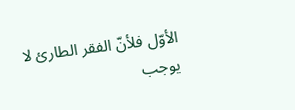الأوّل فلأنّ الفقر الطارئ لا يوجب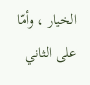الخيار ، وأمّا على الثاني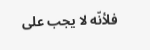فلأنّه لا يجب على